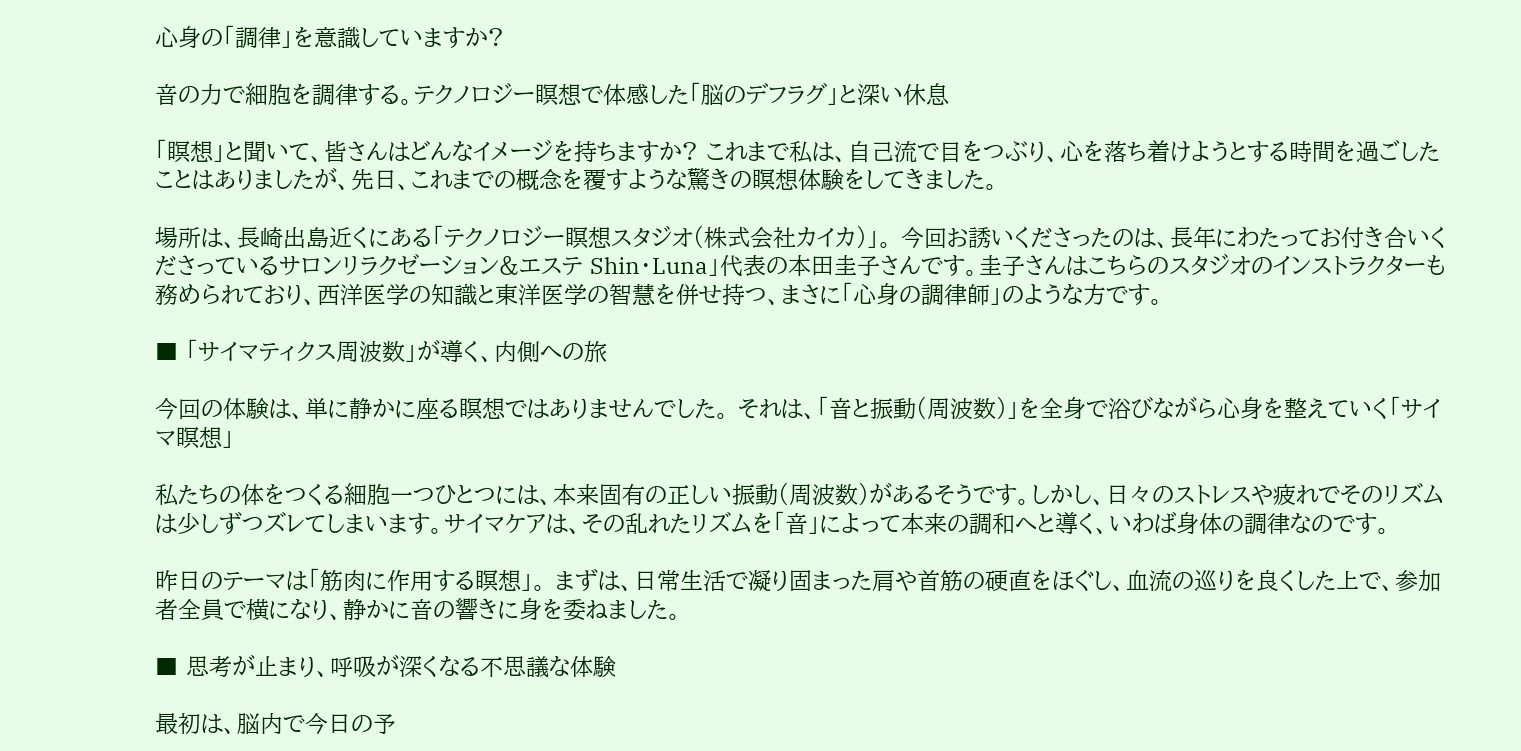心身の「調律」を意識していますか?

音の力で細胞を調律する。テクノロジー瞑想で体感した「脳のデフラグ」と深い休息

「瞑想」と聞いて、皆さんはどんなイメージを持ちますか? これまで私は、自己流で目をつぶり、心を落ち着けようとする時間を過ごしたことはありましたが、先日、これまでの概念を覆すような驚きの瞑想体験をしてきました。

場所は、長崎出島近くにある「テクノロジー瞑想スタジオ(株式会社カイカ)」。 今回お誘いくださったのは、長年にわたってお付き合いくださっているサロンリラクゼーション&エステ Shin・Luna」代表の本田圭子さんです。圭子さんはこちらのスタジオのインストラクターも務められており、西洋医学の知識と東洋医学の智慧を併せ持つ、まさに「心身の調律師」のような方です。

■ 「サイマティクス周波数」が導く、内側への旅

今回の体験は、単に静かに座る瞑想ではありませんでした。 それは、「音と振動(周波数)」を全身で浴びながら心身を整えていく「サイマ瞑想」

私たちの体をつくる細胞一つひとつには、本来固有の正しい振動(周波数)があるそうです。しかし、日々のストレスや疲れでそのリズムは少しずつズレてしまいます。サイマケアは、その乱れたリズムを「音」によって本来の調和へと導く、いわば身体の調律なのです。

昨日のテーマは「筋肉に作用する瞑想」。 まずは、日常生活で凝り固まった肩や首筋の硬直をほぐし、血流の巡りを良くした上で、参加者全員で横になり、静かに音の響きに身を委ねました。

■ 思考が止まり、呼吸が深くなる不思議な体験

最初は、脳内で今日の予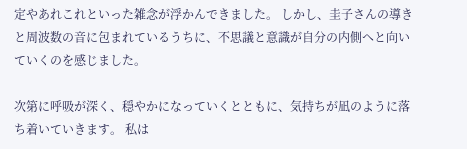定やあれこれといった雑念が浮かんできました。 しかし、圭子さんの導きと周波数の音に包まれているうちに、不思議と意識が自分の内側へと向いていくのを感じました。

次第に呼吸が深く、穏やかになっていくとともに、気持ちが凪のように落ち着いていきます。 私は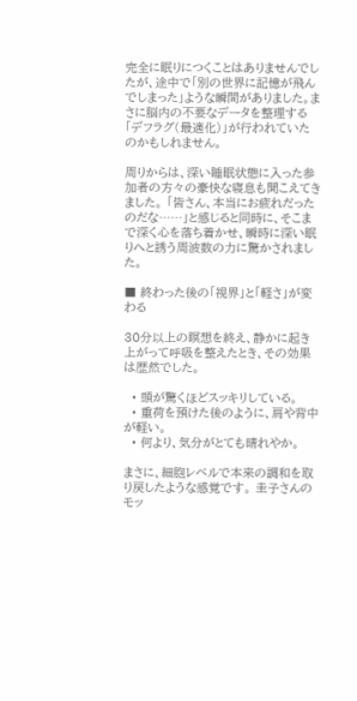完全に眠りにつくことはありませんでしたが、途中で「別の世界に記憶が飛んでしまった」ような瞬間がありました。まさに脳内の不要なデータを整理する「デフラグ(最適化)」が行われていたのかもしれません。

周りからは、深い睡眠状態に入った参加者の方々の豪快な寝息も聞こえてきました。 「皆さん、本当にお疲れだったのだな……」と感じると同時に、そこまで深く心を落ち着かせ、瞬時に深い眠りへと誘う周波数の力に驚かされました。

■ 終わった後の「視界」と「軽さ」が変わる

30分以上の瞑想を終え、静かに起き上がって呼吸を整えたとき、その効果は歴然でした。

  • 頭が驚くほどスッキリしている。
  • 重荷を預けた後のように、肩や背中が軽い。
  • 何より、気分がとても晴れやか。

まさに、細胞レベルで本来の調和を取り戻したような感覚です。 圭子さんのモッ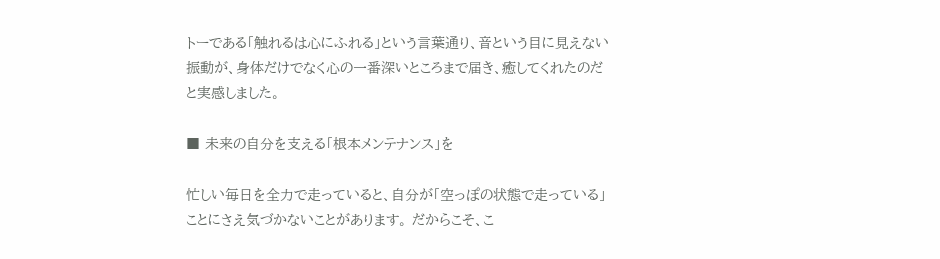トーである「触れるは心にふれる」という言葉通り、音という目に見えない振動が、身体だけでなく心の一番深いところまで届き、癒してくれたのだと実感しました。

■ 未来の自分を支える「根本メンテナンス」を

忙しい毎日を全力で走っていると、自分が「空っぽの状態で走っている」ことにさえ気づかないことがあります。 だからこそ、こ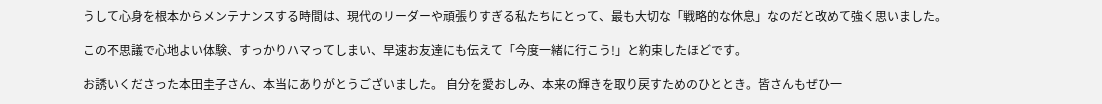うして心身を根本からメンテナンスする時間は、現代のリーダーや頑張りすぎる私たちにとって、最も大切な「戦略的な休息」なのだと改めて強く思いました。

この不思議で心地よい体験、すっかりハマってしまい、早速お友達にも伝えて「今度一緒に行こう!」と約束したほどです。

お誘いくださった本田圭子さん、本当にありがとうございました。 自分を愛おしみ、本来の輝きを取り戻すためのひととき。皆さんもぜひ一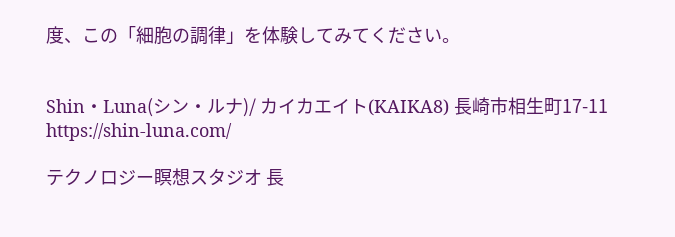度、この「細胞の調律」を体験してみてください。


Shin・Luna(シン・ルナ)/ カイカエイト(KAIKA8) 長崎市相生町17-11 https://shin-luna.com/

テクノロジー瞑想スタジオ 長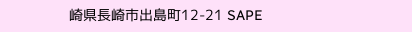崎県長崎市出島町12-21 SAPE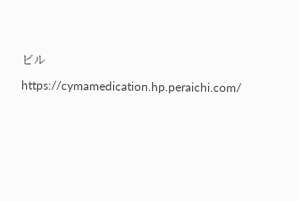ビルhttps://cymamedication.hp.peraichi.com/